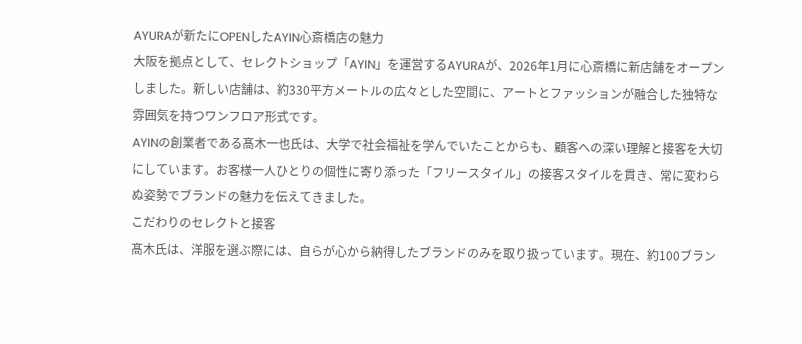AYURAが新たにOPENしたAYIN心斎橋店の魅力
大阪を拠点として、セレクトショップ「AYIN」を運営するAYURAが、2026年1月に心斎橋に新店舗をオープンしました。新しい店舗は、約330平方メートルの広々とした空間に、アートとファッションが融合した独特な雰囲気を持つワンフロア形式です。
AYINの創業者である髙木一也氏は、大学で社会福祉を学んでいたことからも、顧客への深い理解と接客を大切にしています。お客様一人ひとりの個性に寄り添った「フリースタイル」の接客スタイルを貫き、常に変わらぬ姿勢でブランドの魅力を伝えてきました。
こだわりのセレクトと接客
髙木氏は、洋服を選ぶ際には、自らが心から納得したブランドのみを取り扱っています。現在、約100ブラン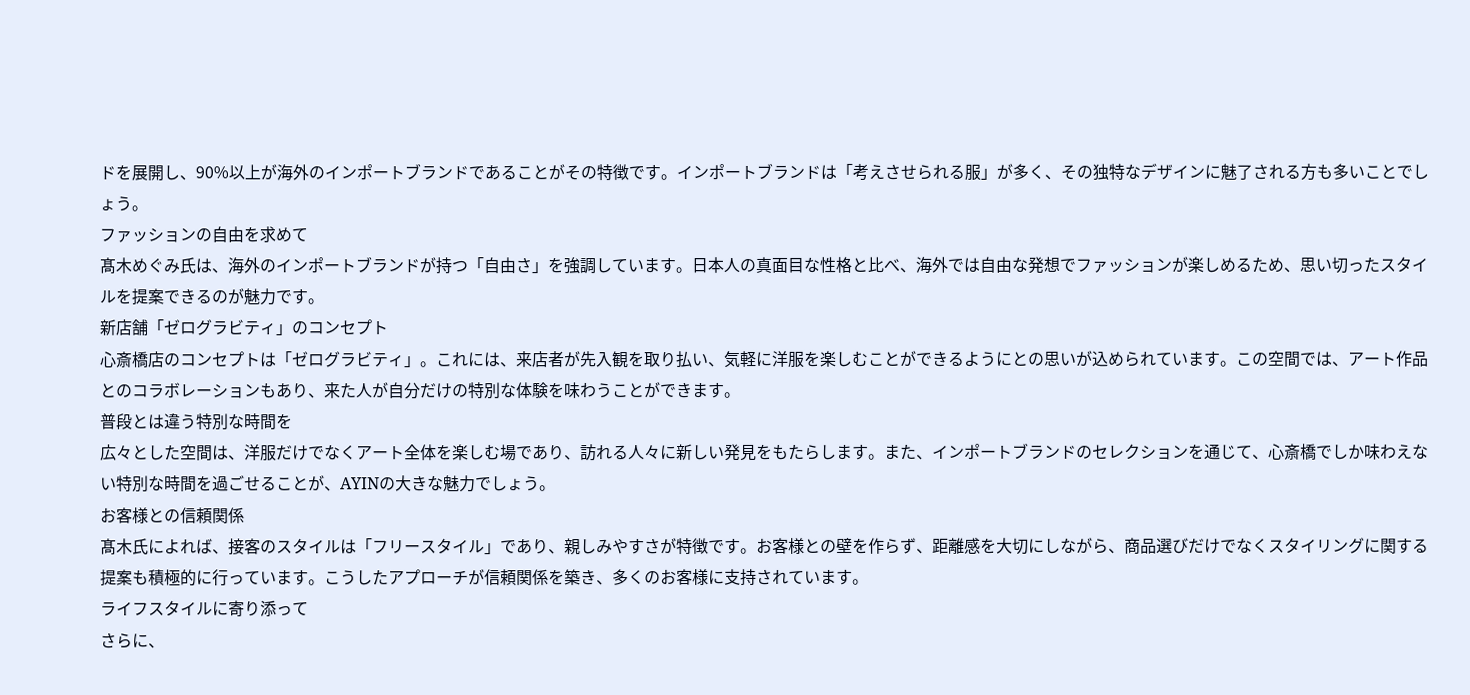ドを展開し、90%以上が海外のインポートブランドであることがその特徴です。インポートブランドは「考えさせられる服」が多く、その独特なデザインに魅了される方も多いことでしょう。
ファッションの自由を求めて
髙木めぐみ氏は、海外のインポートブランドが持つ「自由さ」を強調しています。日本人の真面目な性格と比べ、海外では自由な発想でファッションが楽しめるため、思い切ったスタイルを提案できるのが魅力です。
新店舗「ゼログラビティ」のコンセプト
心斎橋店のコンセプトは「ゼログラビティ」。これには、来店者が先入観を取り払い、気軽に洋服を楽しむことができるようにとの思いが込められています。この空間では、アート作品とのコラボレーションもあり、来た人が自分だけの特別な体験を味わうことができます。
普段とは違う特別な時間を
広々とした空間は、洋服だけでなくアート全体を楽しむ場であり、訪れる人々に新しい発見をもたらします。また、インポートブランドのセレクションを通じて、心斎橋でしか味わえない特別な時間を過ごせることが、AYINの大きな魅力でしょう。
お客様との信頼関係
髙木氏によれば、接客のスタイルは「フリースタイル」であり、親しみやすさが特徴です。お客様との壁を作らず、距離感を大切にしながら、商品選びだけでなくスタイリングに関する提案も積極的に行っています。こうしたアプローチが信頼関係を築き、多くのお客様に支持されています。
ライフスタイルに寄り添って
さらに、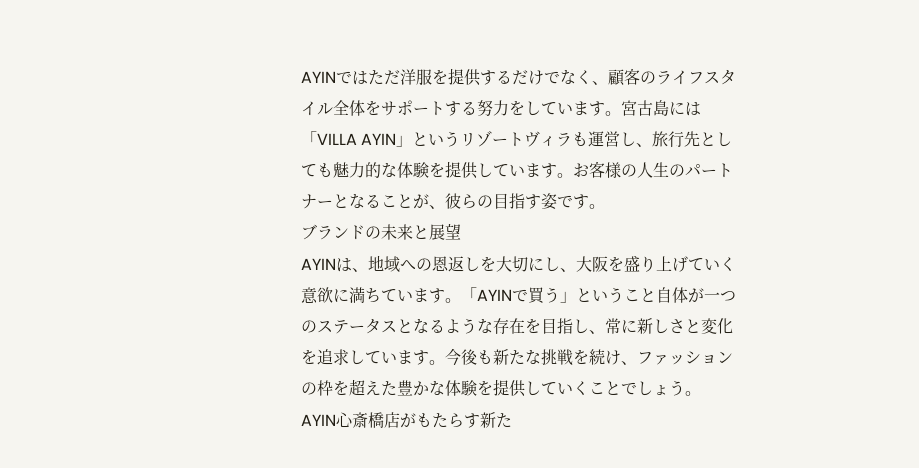AYINではただ洋服を提供するだけでなく、顧客のライフスタイル全体をサポートする努力をしています。宮古島には「VILLA AYIN」というリゾートヴィラも運営し、旅行先としても魅力的な体験を提供しています。お客様の人生のパートナーとなることが、彼らの目指す姿です。
ブランドの未来と展望
AYINは、地域への恩返しを大切にし、大阪を盛り上げていく意欲に満ちています。「AYINで買う」ということ自体が一つのステータスとなるような存在を目指し、常に新しさと変化を追求しています。今後も新たな挑戦を続け、ファッションの枠を超えた豊かな体験を提供していくことでしょう。
AYIN心斎橋店がもたらす新た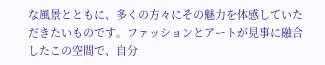な風景とともに、多くの方々にその魅力を体感していただきたいものです。ファッションとアートが見事に融合したこの空間で、自分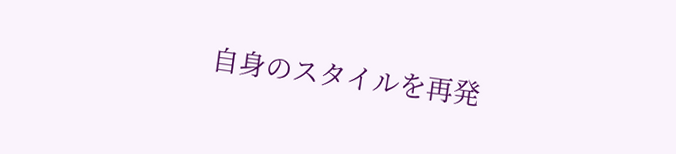自身のスタイルを再発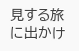見する旅に出かけ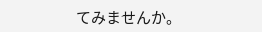てみませんか。